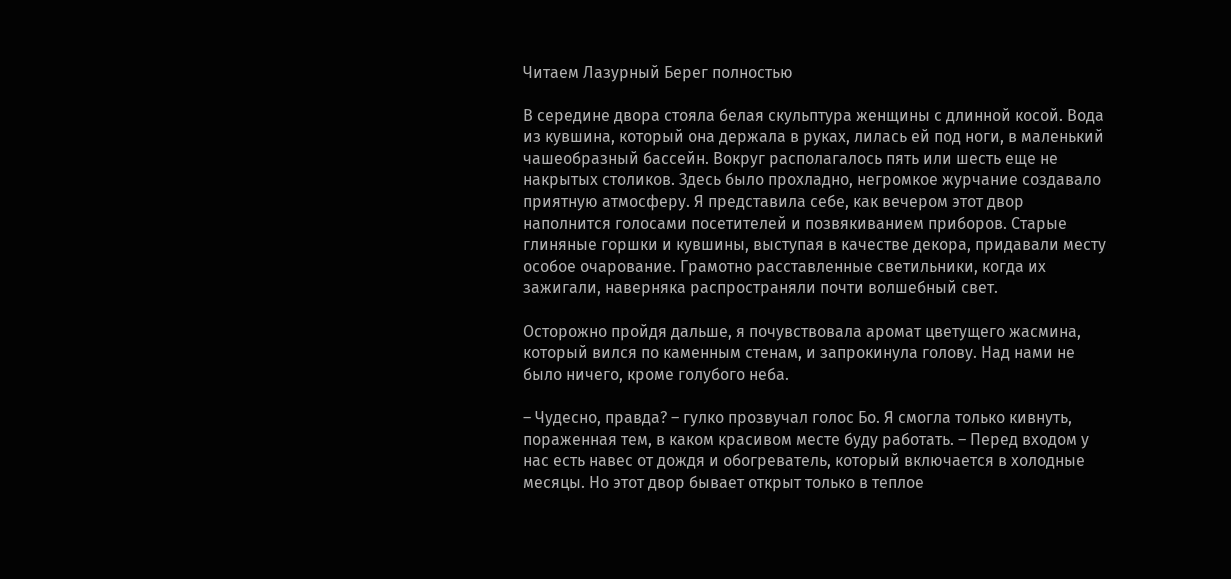Читаем Лазурный Берег полностью

В середине двора стояла белая скульптура женщины с длинной косой. Вода из кувшина, который она держала в руках, лилась ей под ноги, в маленький чашеобразный бассейн. Вокруг располагалось пять или шесть еще не накрытых столиков. Здесь было прохладно, негромкое журчание создавало приятную атмосферу. Я представила себе, как вечером этот двор наполнится голосами посетителей и позвякиванием приборов. Старые глиняные горшки и кувшины, выступая в качестве декора, придавали месту особое очарование. Грамотно расставленные светильники, когда их зажигали, наверняка распространяли почти волшебный свет.

Осторожно пройдя дальше, я почувствовала аромат цветущего жасмина, который вился по каменным стенам, и запрокинула голову. Над нами не было ничего, кроме голубого неба.

– Чудесно, правда? – гулко прозвучал голос Бо. Я смогла только кивнуть, пораженная тем, в каком красивом месте буду работать. – Перед входом у нас есть навес от дождя и обогреватель, который включается в холодные месяцы. Но этот двор бывает открыт только в теплое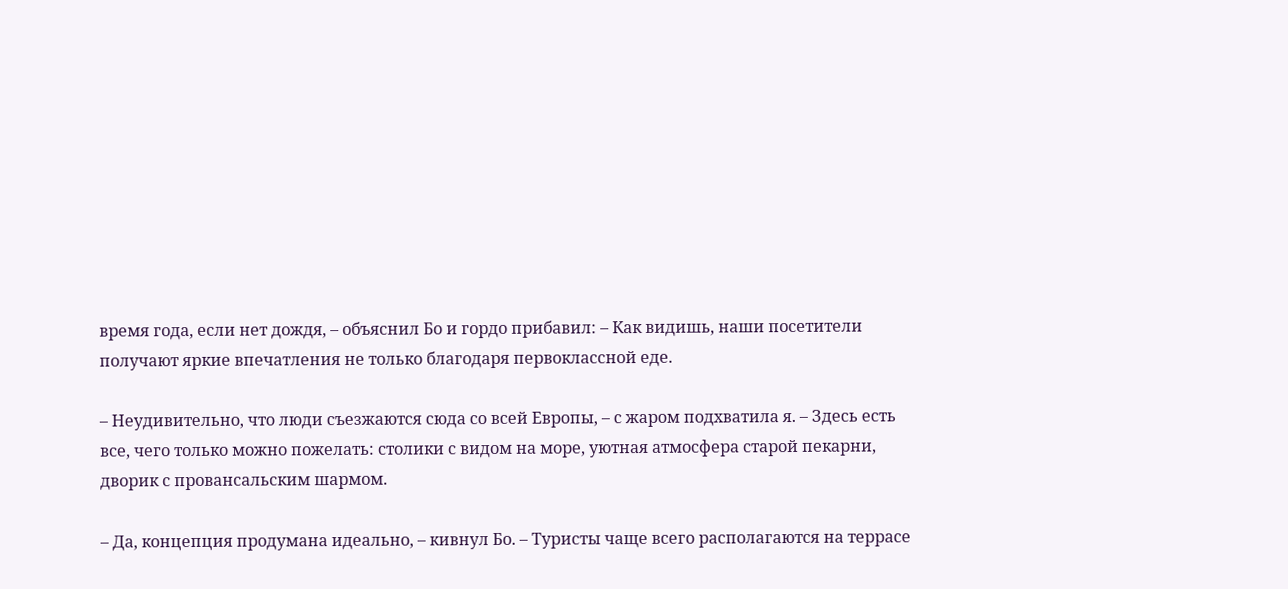время года, если нет дождя, – объяснил Бо и гордо прибавил: – Как видишь, наши посетители получают яркие впечатления не только благодаря первоклассной еде.

– Неудивительно, что люди съезжаются сюда со всей Европы, – с жаром подхватила я. – Здесь есть все, чего только можно пожелать: столики с видом на море, уютная атмосфера старой пекарни, дворик с провансальским шармом.

– Да, концепция продумана идеально, – кивнул Бо. – Туристы чаще всего располагаются на террасе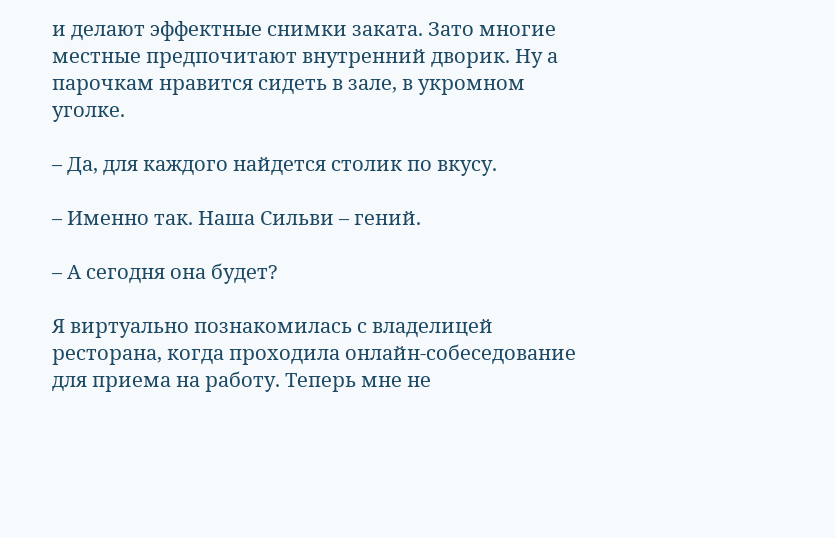и делают эффектные снимки заката. Зато многие местные предпочитают внутренний дворик. Ну а парочкам нравится сидеть в зале, в укромном уголке.

– Да, для каждого найдется столик по вкусу.

– Именно так. Наша Сильви – гений.

– А сегодня она будет?

Я виртуально познакомилась с владелицей ресторана, когда проходила онлайн-собеседование для приема на работу. Теперь мне не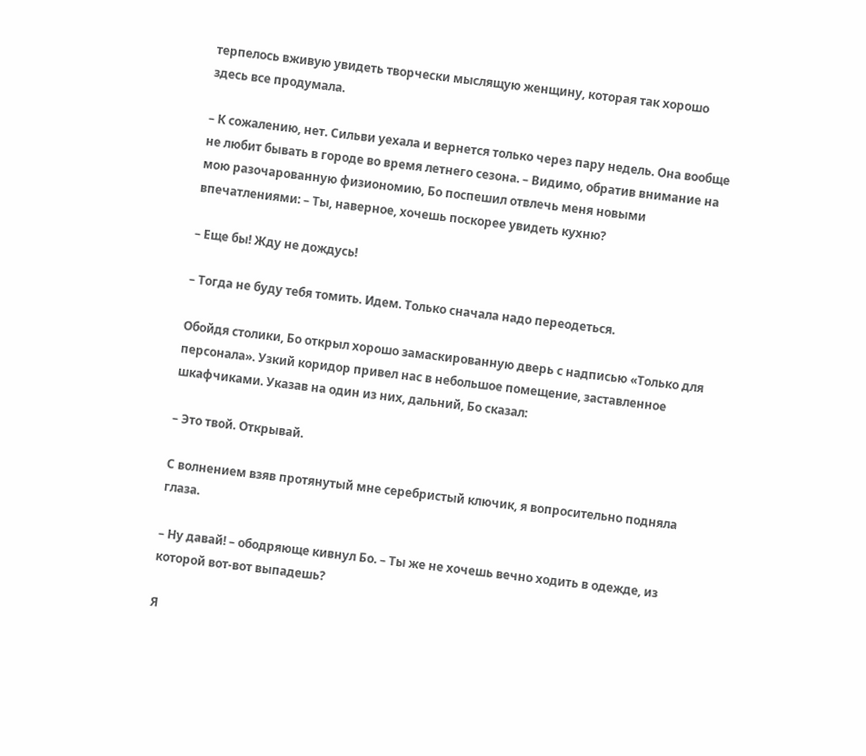терпелось вживую увидеть творчески мыслящую женщину, которая так хорошо здесь все продумала.

– К сожалению, нет. Сильви уехала и вернется только через пару недель. Она вообще не любит бывать в городе во время летнего сезона. – Видимо, обратив внимание на мою разочарованную физиономию, Бо поспешил отвлечь меня новыми впечатлениями: – Ты, наверное, хочешь поскорее увидеть кухню?

– Еще бы! Жду не дождусь!

– Тогда не буду тебя томить. Идем. Только сначала надо переодеться.

Обойдя столики, Бо открыл хорошо замаскированную дверь с надписью «Только для персонала». Узкий коридор привел нас в небольшое помещение, заставленное шкафчиками. Указав на один из них, дальний, Бо сказал:

– Это твой. Открывай.

С волнением взяв протянутый мне серебристый ключик, я вопросительно подняла глаза.

– Ну давай! – ободряюще кивнул Бо. – Ты же не хочешь вечно ходить в одежде, из которой вот-вот выпадешь?

Я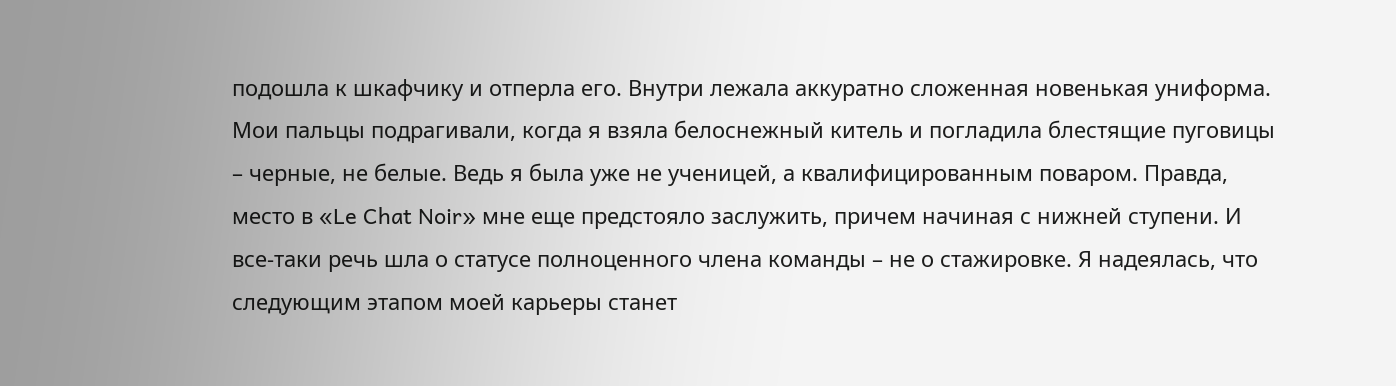подошла к шкафчику и отперла его. Внутри лежала аккуратно сложенная новенькая униформа. Мои пальцы подрагивали, когда я взяла белоснежный китель и погладила блестящие пуговицы – черные, не белые. Ведь я была уже не ученицей, а квалифицированным поваром. Правда, место в «Le Chat Noir» мне еще предстояло заслужить, причем начиная с нижней ступени. И все-таки речь шла о статусе полноценного члена команды – не о стажировке. Я надеялась, что следующим этапом моей карьеры станет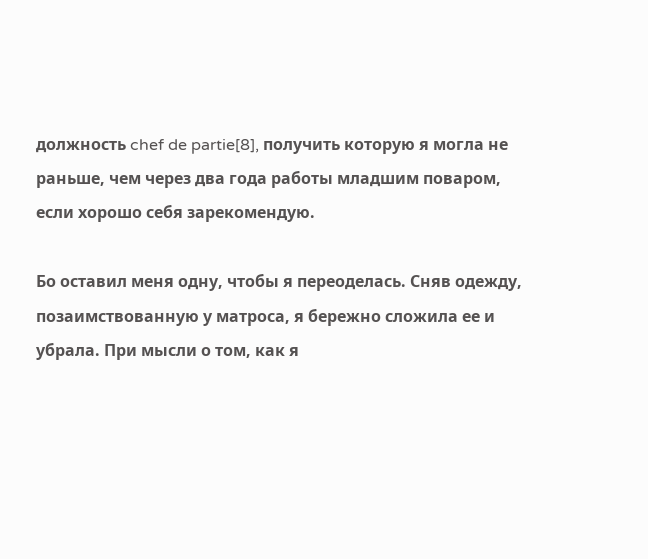должность chef de partie[8], получить которую я могла не раньше, чем через два года работы младшим поваром, если хорошо себя зарекомендую.

Бо оставил меня одну, чтобы я переоделась. Сняв одежду, позаимствованную у матроса, я бережно сложила ее и убрала. При мысли о том, как я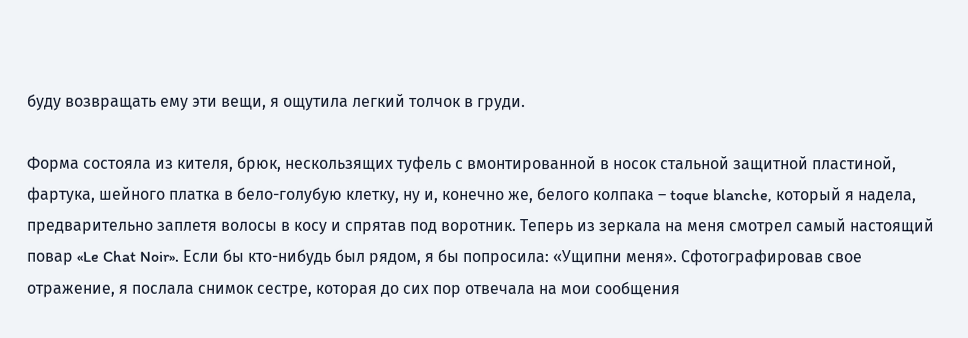буду возвращать ему эти вещи, я ощутила легкий толчок в груди.

Форма состояла из кителя, брюк, нескользящих туфель с вмонтированной в носок стальной защитной пластиной, фартука, шейного платка в бело-голубую клетку, ну и, конечно же, белого колпака – toque blanche, который я надела, предварительно заплетя волосы в косу и спрятав под воротник. Теперь из зеркала на меня смотрел самый настоящий повар «Le Chat Noir». Если бы кто-нибудь был рядом, я бы попросила: «Ущипни меня». Сфотографировав свое отражение, я послала снимок сестре, которая до сих пор отвечала на мои сообщения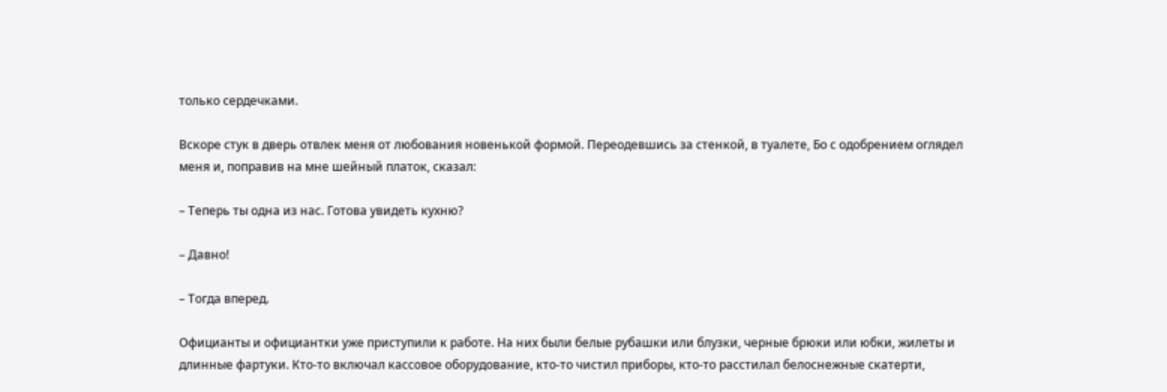только сердечками.

Вскоре стук в дверь отвлек меня от любования новенькой формой. Переодевшись за стенкой, в туалете, Бо с одобрением оглядел меня и, поправив на мне шейный платок, сказал:

– Теперь ты одна из нас. Готова увидеть кухню?

– Давно!

– Тогда вперед.

Официанты и официантки уже приступили к работе. На них были белые рубашки или блузки, черные брюки или юбки, жилеты и длинные фартуки. Кто-то включал кассовое оборудование, кто-то чистил приборы, кто-то расстилал белоснежные скатерти,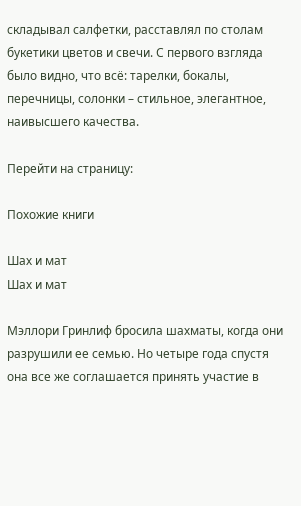складывал салфетки, расставлял по столам букетики цветов и свечи. С первого взгляда было видно, что всё: тарелки, бокалы, перечницы, солонки – стильное, элегантное, наивысшего качества.

Перейти на страницу:

Похожие книги

Шах и мат
Шах и мат

Мэллори Гринлиф бросила шахматы, когда они разрушили ее семью. Но четыре года спустя она все же соглашается принять участие в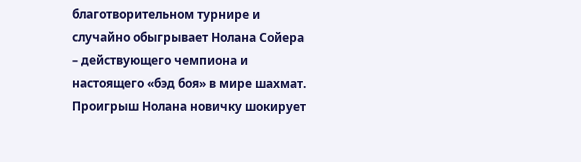благотворительном турнире и случайно обыгрывает Нолана Сойера – действующего чемпиона и настоящего «бэд боя» в мире шахмат. Проигрыш Нолана новичку шокирует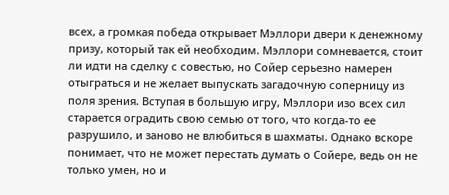всех, а громкая победа открывает Мэллори двери к денежному призу, который так ей необходим. Мэллори сомневается, стоит ли идти на сделку с совестью, но Сойер серьезно намерен отыграться и не желает выпускать загадочную соперницу из поля зрения. Вступая в большую игру, Мэллори изо всех сил старается оградить свою семью от того, что когда-то ее разрушило, и заново не влюбиться в шахматы. Однако вскоре понимает, что не может перестать думать о Сойере, ведь он не только умен, но и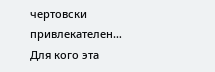чертовски привлекателен…   Для кого эта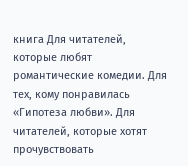книга Для читателей, которые любят романтические комедии. Для тех, кому понравилась «Гипотеза любви». Для читателей, которые хотят прочувствовать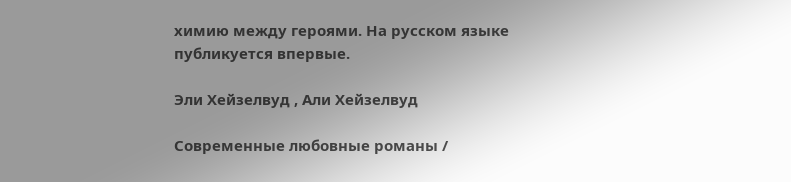химию между героями. На русском языке публикуется впервые.

Эли Хейзелвуд , Али Хейзелвуд

Современные любовные романы /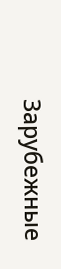Зарубежные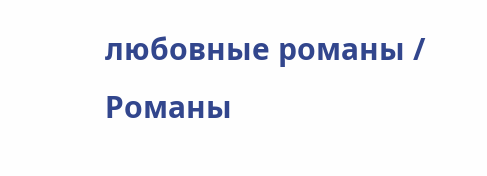любовные романы / Романы